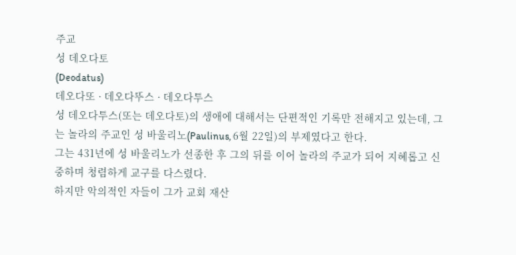주교
성 데오다토
(Deodatus)
데오다또 · 데오다뚜스 · 데오다투스
성 데오다투스(또는 데오다토)의 생애에 대해서는 단편적인 기록만 전해지고 있는데, 그는 놀라의 주교인 성 바울리노(Paulinus, 6월 22일)의 부제였다고 한다.
그는 431년에 성 바울리노가 선종한 후 그의 뒤를 이어 놀라의 주교가 되어 지혜롭고 신중하며 청렴하게 교구를 다스렸다.
하지만 악의적인 자들이 그가 교회 재산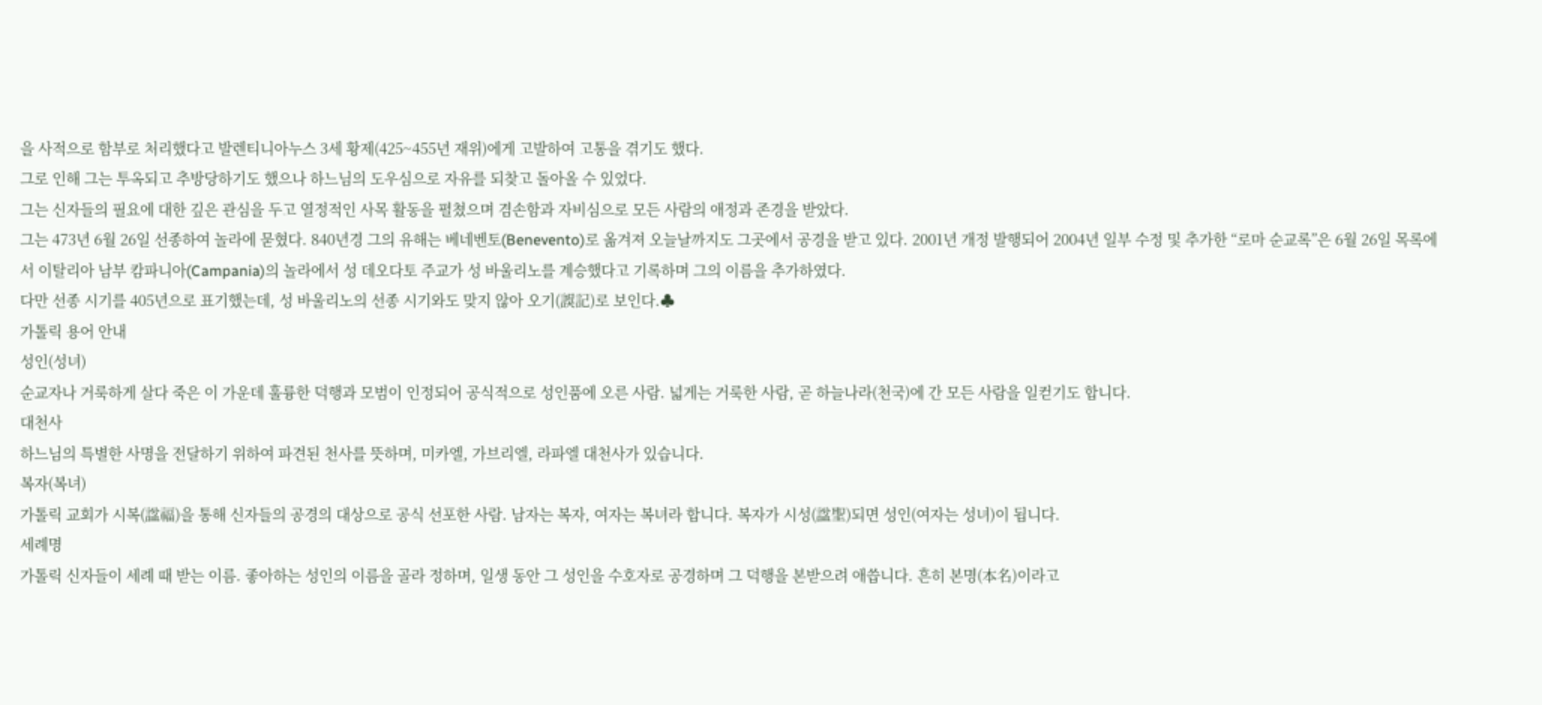을 사적으로 함부로 처리했다고 발렌티니아누스 3세 황제(425~455년 재위)에게 고발하여 고통을 겪기도 했다.
그로 인해 그는 투옥되고 추방당하기도 했으나 하느님의 도우심으로 자유를 되찾고 돌아올 수 있었다.
그는 신자들의 필요에 대한 깊은 관심을 두고 열정적인 사목 활동을 펼쳤으며 겸손함과 자비심으로 모든 사람의 애정과 존경을 받았다.
그는 473년 6월 26일 선종하여 놀라에 묻혔다. 840년경 그의 유해는 베네벤토(Benevento)로 옮겨져 오늘날까지도 그곳에서 공경을 받고 있다. 2001년 개정 발행되어 2004년 일부 수정 및 추가한 “로마 순교록”은 6월 26일 목록에서 이탈리아 남부 캄파니아(Campania)의 놀라에서 성 데오다토 주교가 성 바울리노를 계승했다고 기록하며 그의 이름을 추가하였다.
다만 선종 시기를 405년으로 표기했는데, 성 바울리노의 선종 시기와도 맞지 않아 오기(誤記)로 보인다.♣
가톨릭 용어 안내
성인(성녀)
순교자나 거룩하게 살다 죽은 이 가운데 훌륭한 덕행과 모범이 인정되어 공식적으로 성인품에 오른 사람. 넓게는 거룩한 사람, 곧 하늘나라(천국)에 간 모든 사람을 일컫기도 합니다.
대천사
하느님의 특별한 사명을 전달하기 위하여 파견된 천사를 뜻하며, 미카엘, 가브리엘, 라파엘 대천사가 있습니다.
복자(복녀)
가톨릭 교회가 시복(諡福)을 통해 신자들의 공경의 대상으로 공식 선포한 사람. 남자는 복자, 여자는 복녀라 합니다. 복자가 시성(諡聖)되면 성인(여자는 성녀)이 됩니다.
세례명
가톨릭 신자들이 세례 때 받는 이름. 좋아하는 성인의 이름을 골라 정하며, 일생 동안 그 성인을 수호자로 공경하며 그 덕행을 본받으려 애씁니다. 흔히 본명(本名)이라고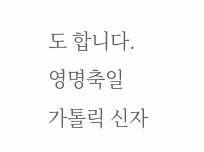도 합니다.
영명축일
가톨릭 신자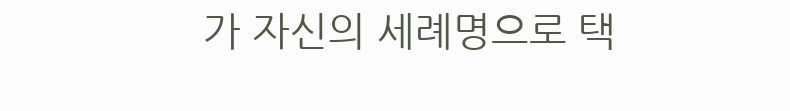가 자신의 세례명으로 택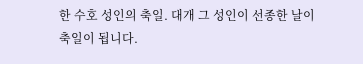한 수호 성인의 축일. 대개 그 성인이 선종한 날이 축일이 됩니다.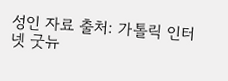성인 자료 출처: 가톨릭 인터넷 굿뉴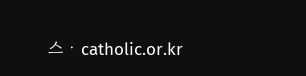스 · catholic.or.kr